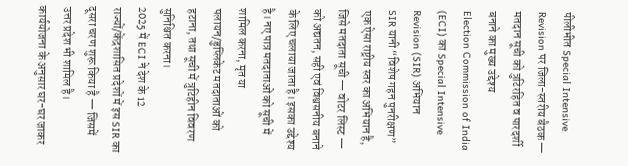पीलीभीत Special Intensive Revision पर जिला-स्तरीय बैठक — मतदान सूची को त्रुटिरहित व पारदर्शी बनाने का मुख्य उद्देश्य
Election Commission of India (ECI) का Special Intensive Revision (SIR) अभियान
SIR यानी “विशेष गहन पुनरीक्षण” एक ऐसा राष्ट्रीय स्तर का अभियान है, जिसे मतदाता सूची — वोटर लिस्ट — को अद्यतन, सही एवं विश्वसनीय बनाने के लिए चलाया जाता है। इसका उद्देश्य है। नए पात्र मतदाताओं को सूची में शामिल करना, मृत या पलायन/डुप्लिकेट मतदाताओं को हटाना, तथा सूची में त्रुटिहीन विवरण सुनिश्चित करना।
2025 में ECI ने देश के 12 राज्यों/केंद्रशासित प्रदेशों में इस SIR का दूसरा चरण शुरू किया है — जिसमें उत्तर प्रदेश भी शामिल है।
कार्ययोजना के अनुसार घर-घर जाकर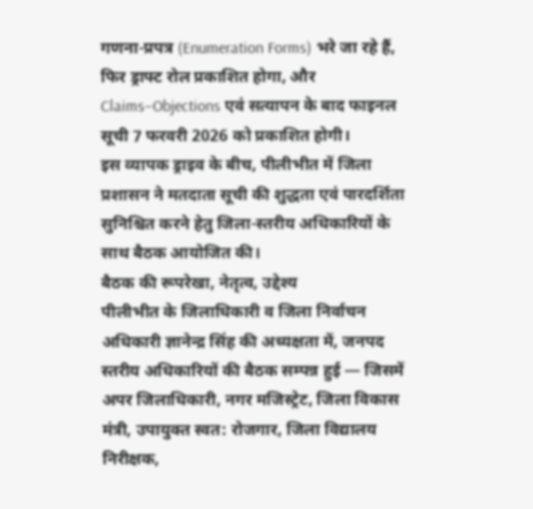गणना-प्रपत्र (Enumeration Forms) भरे जा रहे हैं, फिर ड्राफ्ट रोल प्रकाशित होगा, और Claims–Objections एवं सत्यापन के बाद फाइनल सूची 7 फरवरी 2026 को प्रकाशित होगी।
इस व्यापक ड्राइव के बीच, पीलीभीत में जिला प्रशासन ने मतदाता सूची की शुद्धता एवं पारदर्शिता सुनिश्चित करने हेतु जिला-स्तरीय अधिकारियों के साथ बैठक आयोजित की।
बैठक की रूपरेखा, नेतृत्व, उद्देश्य
पीलीभीत के जिलाधिकारी व जिला निर्वाचन अधिकारी ज्ञानेन्द्र सिंह की अध्यक्षता में, जनपद स्तरीय अधिकारियों की बैठक सम्पन्न हुई — जिसमें अपर जिलाधिकारी, नगर मजिस्ट्रेट, जिला विकास मंत्री, उपायुक्त स्वत: रोजगार, जिला विद्यालय निरीक्षक,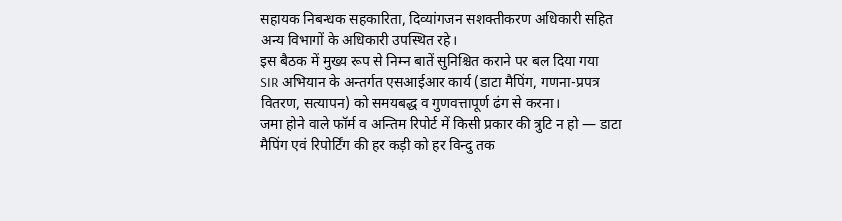सहायक निबन्धक सहकारिता, दिव्यांगजन सशक्तीकरण अधिकारी सहित अन्य विभागों के अधिकारी उपस्थित रहे।
इस बैठक में मुख्य रूप से निम्न बातें सुनिश्चित कराने पर बल दिया गया
SIR अभियान के अन्तर्गत एसआईआर कार्य (डाटा मैपिंग, गणना-प्रपत्र वितरण, सत्यापन) को समयबद्ध व गुणवत्तापूर्ण ढंग से करना।
जमा होने वाले फॉर्म व अन्तिम रिपोर्ट में किसी प्रकार की त्रुटि न हो — डाटा मैपिंग एवं रिपोर्टिंग की हर कड़ी को हर विन्दु तक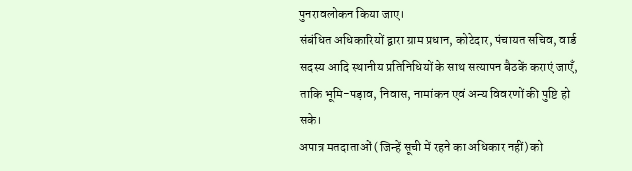पुनरावलोकन किया जाए।
संबंधित अधिकारियों द्वारा ग्राम प्रधान, कोटेदार, पंचायत सचिव, वार्ड सदस्य आदि स्थानीय प्रतिनिधियों के साथ सत्यापन बैठकें कराएं जाएँ, ताकि भूमि-पड़ाव, निवास, नामांकन एवं अन्य विवरणों की पुष्टि हो सके।
अपात्र मतदाताओं (जिन्हें सूची में रहने का अधिकार नहीं) को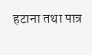हटाना तथा पात्र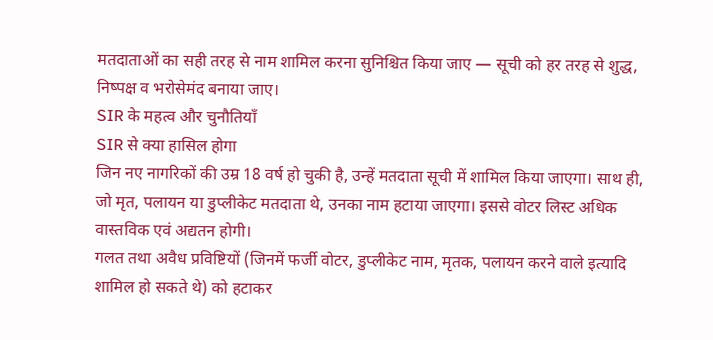मतदाताओं का सही तरह से नाम शामिल करना सुनिश्चित किया जाए — सूची को हर तरह से शुद्ध, निष्पक्ष व भरोसेमंद बनाया जाए।
SIR के महत्व और चुनौतियाँ
SIR से क्या हासिल होगा
जिन नए नागरिकों की उम्र 18 वर्ष हो चुकी है, उन्हें मतदाता सूची में शामिल किया जाएगा। साथ ही, जो मृत, पलायन या डुप्लीकेट मतदाता थे, उनका नाम हटाया जाएगा। इससे वोटर लिस्ट अधिक वास्तविक एवं अद्यतन होगी।
गलत तथा अवैध प्रविष्टियों (जिनमें फर्जी वोटर, डुप्लीकेट नाम, मृतक, पलायन करने वाले इत्यादि शामिल हो सकते थे) को हटाकर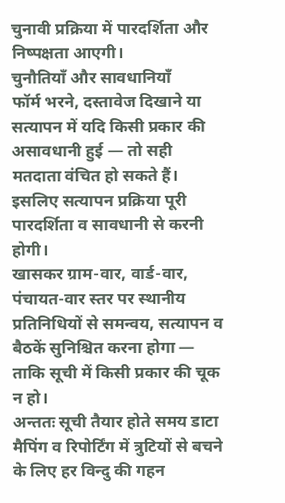चुनावी प्रक्रिया में पारदर्शिता और निष्पक्षता आएगी।
चुनौतियाँ और सावधानियाँ
फॉर्म भरने, दस्तावेज दिखाने या सत्यापन में यदि किसी प्रकार की असावधानी हुई — तो सही मतदाता वंचित हो सकते हैं। इसलिए सत्यापन प्रक्रिया पूरी पारदर्शिता व सावधानी से करनी होगी।
खासकर ग्राम-वार, वार्ड-वार, पंचायत-वार स्तर पर स्थानीय प्रतिनिधियों से समन्वय, सत्यापन व बैठकें सुनिश्चित करना होगा — ताकि सूची में किसी प्रकार की चूक न हो।
अन्ततः सूची तैयार होते समय डाटा मैपिंग व रिपोर्टिंग में त्रुटियों से बचने के लिए हर विन्दु की गहन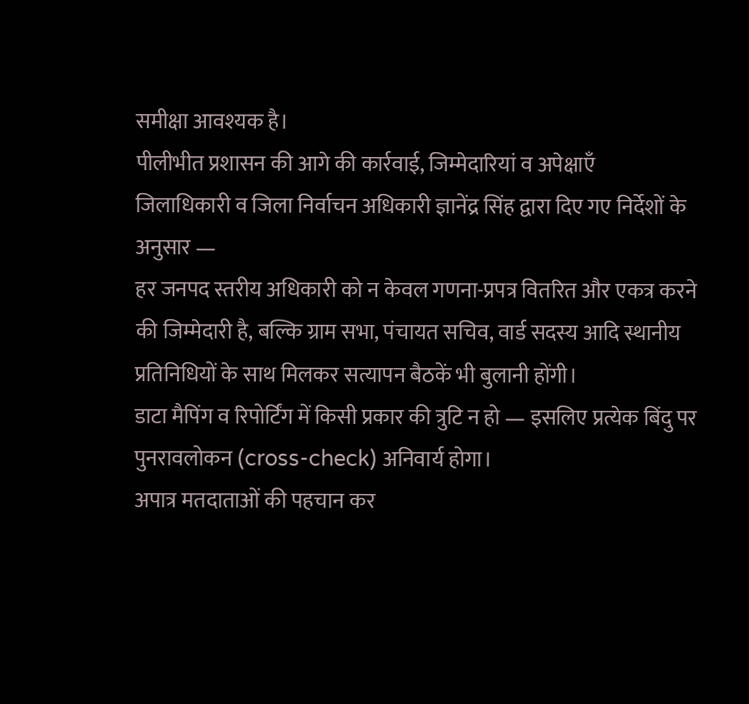समीक्षा आवश्यक है।
पीलीभीत प्रशासन की आगे की कार्रवाई, जिम्मेदारियां व अपेक्षाएँ
जिलाधिकारी व जिला निर्वाचन अधिकारी ज्ञानेंद्र सिंह द्वारा दिए गए निर्देशों के अनुसार —
हर जनपद स्तरीय अधिकारी को न केवल गणना-प्रपत्र वितरित और एकत्र करने की जिम्मेदारी है, बल्कि ग्राम सभा, पंचायत सचिव, वार्ड सदस्य आदि स्थानीय प्रतिनिधियों के साथ मिलकर सत्यापन बैठकें भी बुलानी होंगी।
डाटा मैपिंग व रिपोर्टिंग में किसी प्रकार की त्रुटि न हो — इसलिए प्रत्येक बिंदु पर पुनरावलोकन (cross-check) अनिवार्य होगा।
अपात्र मतदाताओं की पहचान कर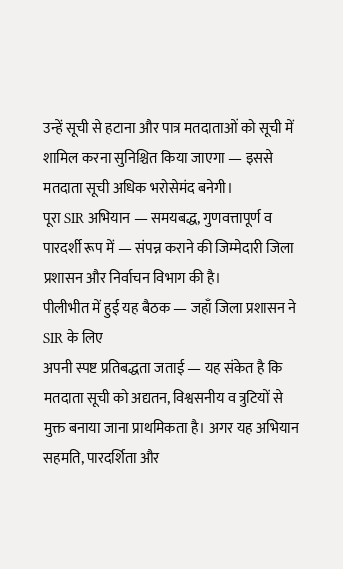उन्हें सूची से हटाना और पात्र मतदाताओं को सूची में शामिल करना सुनिश्चित किया जाएगा — इससे मतदाता सूची अधिक भरोसेमंद बनेगी।
पूरा SIR अभियान — समयबद्ध, गुणवत्तापूर्ण व पारदर्शी रूप में — संपन्न कराने की जिम्मेदारी जिला प्रशासन और निर्वाचन विभाग की है।
पीलीभीत में हुई यह बैठक — जहाँ जिला प्रशासन ने SIR के लिए
अपनी स्पष्ट प्रतिबद्धता जताई — यह संकेत है कि मतदाता सूची को अद्यतन, विश्वसनीय व त्रुटियों से मुक्त बनाया जाना प्राथमिकता है। अगर यह अभियान सहमति, पारदर्शिता और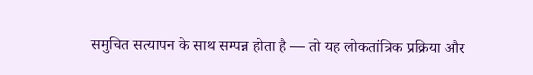समुचित सत्यापन के साथ सम्पन्न होता है — तो यह लोकतांत्रिक प्रक्रिया और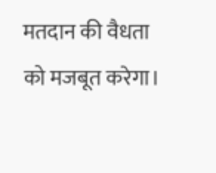मतदान की वैधता को मजबूत करेगा।